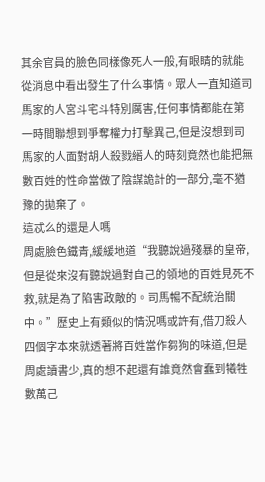其余官員的臉色同樣像死人一般,有眼睛的就能從消息中看出發生了什么事情。眾人一直知道司馬家的人宮斗宅斗特別厲害,任何事情都能在第一時間聯想到爭奪權力打擊異己,但是沒想到司馬家的人面對胡人殺戮縉人的時刻竟然也能把無數百姓的性命當做了陰謀詭計的一部分,毫不猶豫的拋棄了。
這忒么的還是人嗎
周處臉色鐵青,緩緩地道“我聽說過殘暴的皇帝,但是從來沒有聽說過對自己的領地的百姓見死不救,就是為了陷害政敵的。司馬暢不配統治關中。”歷史上有類似的情況嗎或許有,借刀殺人四個字本來就透著將百姓當作芻狗的味道,但是周處讀書少,真的想不起還有誰竟然會蠢到犧牲數萬己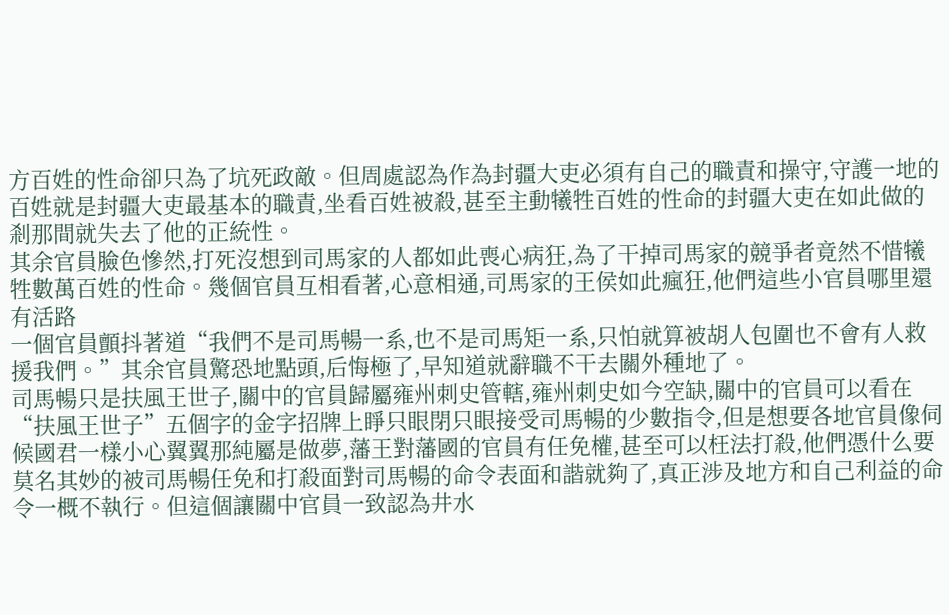方百姓的性命卻只為了坑死政敵。但周處認為作為封疆大吏必須有自己的職責和操守,守護一地的百姓就是封疆大吏最基本的職責,坐看百姓被殺,甚至主動犧牲百姓的性命的封疆大吏在如此做的剎那間就失去了他的正統性。
其余官員臉色慘然,打死沒想到司馬家的人都如此喪心病狂,為了干掉司馬家的競爭者竟然不惜犧牲數萬百姓的性命。幾個官員互相看著,心意相通,司馬家的王侯如此瘋狂,他們這些小官員哪里還有活路
一個官員顫抖著道“我們不是司馬暢一系,也不是司馬矩一系,只怕就算被胡人包圍也不會有人救援我們。”其余官員驚恐地點頭,后悔極了,早知道就辭職不干去關外種地了。
司馬暢只是扶風王世子,關中的官員歸屬雍州刺史管轄,雍州刺史如今空缺,關中的官員可以看在“扶風王世子”五個字的金字招牌上睜只眼閉只眼接受司馬暢的少數指令,但是想要各地官員像伺候國君一樣小心翼翼那純屬是做夢,藩王對藩國的官員有任免權,甚至可以枉法打殺,他們憑什么要莫名其妙的被司馬暢任免和打殺面對司馬暢的命令表面和諧就夠了,真正涉及地方和自己利益的命令一概不執行。但這個讓關中官員一致認為井水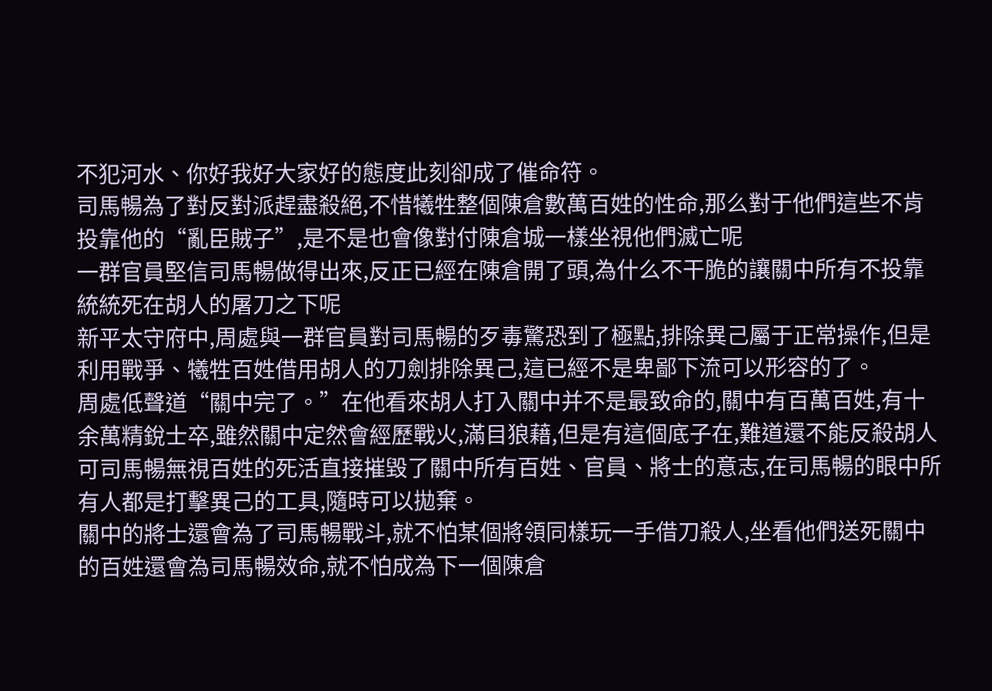不犯河水、你好我好大家好的態度此刻卻成了催命符。
司馬暢為了對反對派趕盡殺絕,不惜犧牲整個陳倉數萬百姓的性命,那么對于他們這些不肯投靠他的“亂臣賊子”,是不是也會像對付陳倉城一樣坐視他們滅亡呢
一群官員堅信司馬暢做得出來,反正已經在陳倉開了頭,為什么不干脆的讓關中所有不投靠統統死在胡人的屠刀之下呢
新平太守府中,周處與一群官員對司馬暢的歹毒驚恐到了極點,排除異己屬于正常操作,但是利用戰爭、犧牲百姓借用胡人的刀劍排除異己,這已經不是卑鄙下流可以形容的了。
周處低聲道“關中完了。”在他看來胡人打入關中并不是最致命的,關中有百萬百姓,有十余萬精銳士卒,雖然關中定然會經歷戰火,滿目狼藉,但是有這個底子在,難道還不能反殺胡人可司馬暢無視百姓的死活直接摧毀了關中所有百姓、官員、將士的意志,在司馬暢的眼中所有人都是打擊異己的工具,隨時可以拋棄。
關中的將士還會為了司馬暢戰斗,就不怕某個將領同樣玩一手借刀殺人,坐看他們送死關中的百姓還會為司馬暢效命,就不怕成為下一個陳倉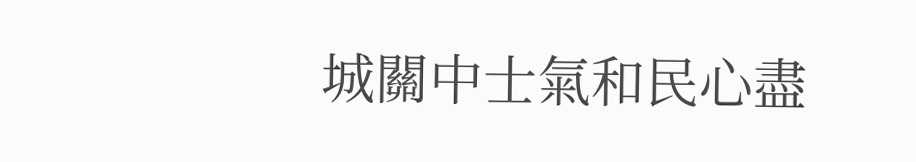城關中士氣和民心盡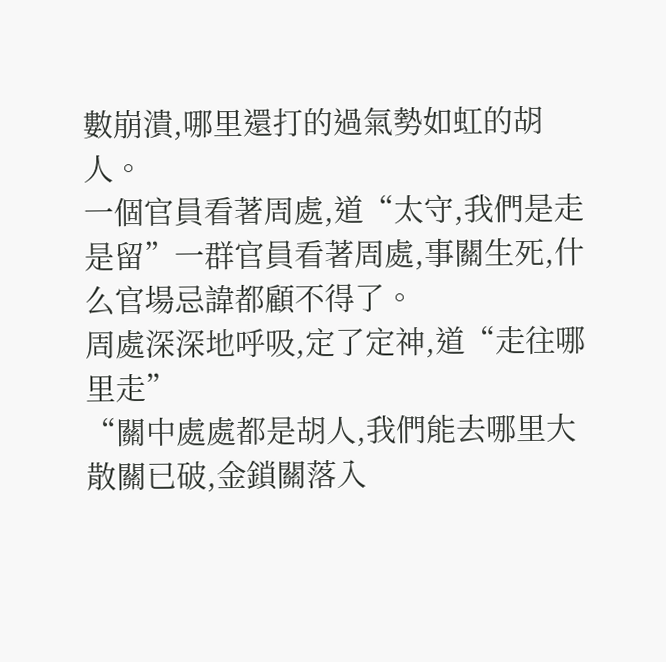數崩潰,哪里還打的過氣勢如虹的胡人。
一個官員看著周處,道“太守,我們是走是留”一群官員看著周處,事關生死,什么官場忌諱都顧不得了。
周處深深地呼吸,定了定神,道“走往哪里走”
“關中處處都是胡人,我們能去哪里大散關已破,金鎖關落入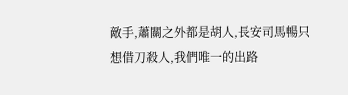敵手,蕭關之外都是胡人,長安司馬暢只想借刀殺人,我們唯一的出路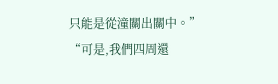只能是從潼關出關中。”
“可是,我們四周還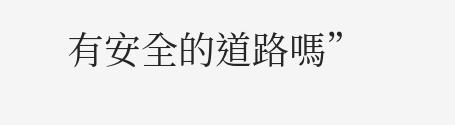有安全的道路嗎”